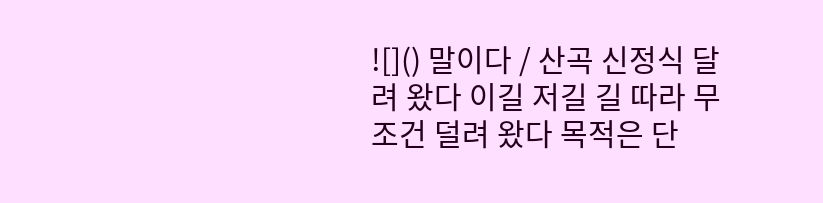![]() 말이다 / 산곡 신정식 달려 왔다 이길 저길 길 따라 무조건 덜려 왔다 목적은 단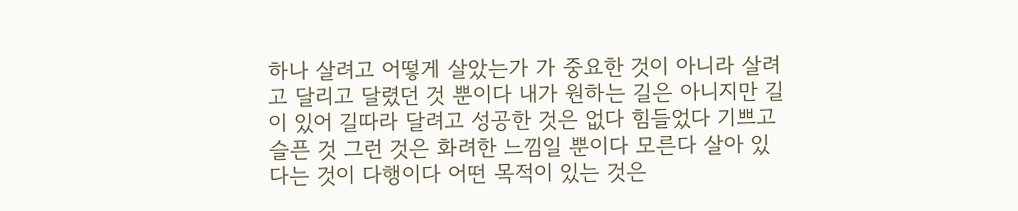하나 살려고 어떻게 살았는가 가 중요한 것이 아니라 살려고 달리고 달렸던 것 뿐이다 내가 원하는 길은 아니지만 길이 있어 길따라 달려고 성공한 것은 없다 힘들었다 기쁘고 슬픈 것 그런 것은 화려한 느낌일 뿐이다 모른다 살아 있다는 것이 다행이다 어떤 목적이 있는 것은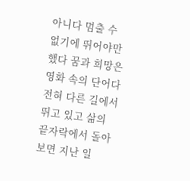아니다 멈출 수 없기에 뛰어야만 했다 꿈과 희망은 영화 속의 단어다 전혀 다른 길에서 뛰고 있고 삶의 끝자락에서 돌아보면 지난 일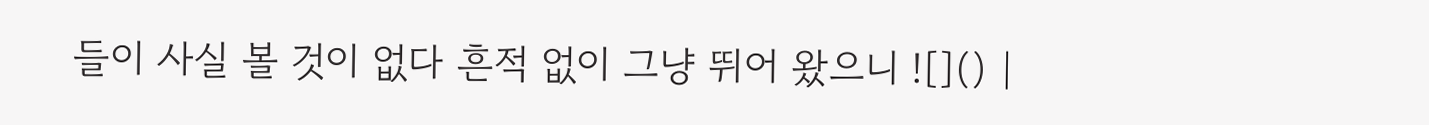들이 사실 볼 것이 없다 흔적 없이 그냥 뛰어 왔으니 ![]() |